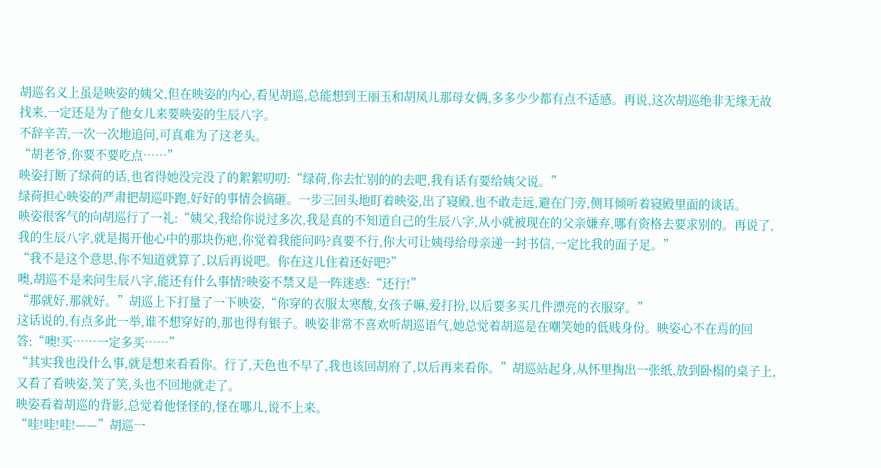胡巡名义上虽是映姿的姨父,但在映姿的内心,看见胡巡,总能想到王丽玉和胡凤儿那母女俩,多多少少都有点不适感。再说,这次胡巡绝非无缘无故找来,一定还是为了他女儿来要映姿的生辰八字。
不辞辛苦,一次一次地追问,可真难为了这老头。
“胡老爷,你要不要吃点……”
映姿打断了绿荷的话,也省得她没完没了的絮絮叨叨:“绿荷,你去忙别的的去吧,我有话有要给姨父说。”
绿荷担心映姿的严肃把胡巡吓跑,好好的事情会搞砸。一步三回头地盯着映姿,出了寝殿,也不敢走远,避在门旁,侧耳倾听着寝殿里面的谈话。
映姿很客气的向胡巡行了一礼:“姨父,我给你说过多次,我是真的不知道自己的生辰八字,从小就被现在的父亲嫌弃,哪有资格去要求别的。再说了,我的生辰八字,就是揭开他心中的那块伤疤,你觉着我能问吗?真要不行,你大可让姨母给母亲递一封书信,一定比我的面子足。”
“我不是这个意思,你不知道就算了,以后再说吧。你在这儿住着还好吧?”
噢,胡巡不是来问生辰八字,能还有什么事情?映姿不禁又是一阵迷惑:“还行!”
“那就好,那就好。”胡巡上下打量了一下映姿,“你穿的衣服太寒酸,女孩子嘛,爱打扮,以后要多买几件漂亮的衣服穿。”
这话说的,有点多此一举,谁不想穿好的,那也得有银子。映姿非常不喜欢听胡巡语气,她总觉着胡巡是在嘲笑她的低贱身份。映姿心不在焉的回答:“噢!买……一定多买……”
“其实我也没什么事,就是想来看看你。行了,天色也不早了,我也该回胡府了,以后再来看你。”胡巡站起身,从怀里掏出一张纸,放到卧榻的桌子上,又看了看映姿,笑了笑,头也不回地就走了。
映姿看着胡巡的背影,总觉着他怪怪的,怪在哪儿,说不上来。
“哇!哇!哇!——”胡巡一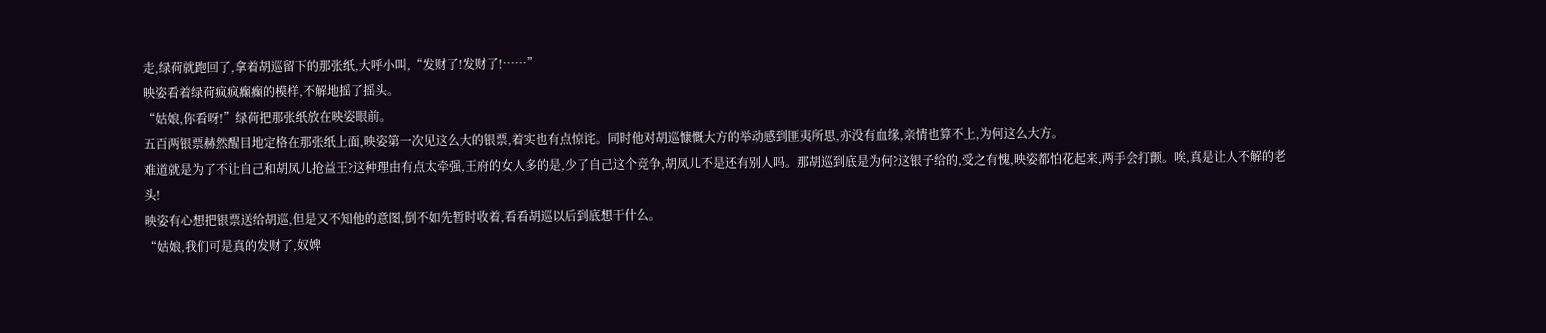走,绿荷就跑回了,拿着胡巡留下的那张纸,大呼小叫,“发财了!发财了!……”
映姿看着绿荷疯疯癫癫的模样,不解地摇了摇头。
“姑娘,你看呀!”绿荷把那张纸放在映姿眼前。
五百两银票赫然醒目地定格在那张纸上面,映姿第一次见这么大的银票,着实也有点惊诧。同时他对胡巡慷慨大方的举动感到匪夷所思,亦没有血缘,亲情也算不上,为何这么大方。
难道就是为了不让自己和胡凤儿抢益王?这种理由有点太牵强,王府的女人多的是,少了自己这个竞争,胡凤儿不是还有别人吗。那胡巡到底是为何?这银子给的,受之有愧,映姿都怕花起来,两手会打颤。唉,真是让人不解的老头!
映姿有心想把银票送给胡巡,但是又不知他的意图,倒不如先暂时收着,看看胡巡以后到底想干什么。
“姑娘,我们可是真的发财了,奴婢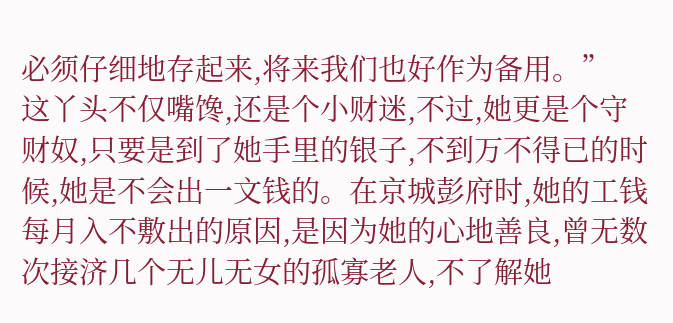必须仔细地存起来,将来我们也好作为备用。”
这丫头不仅嘴馋,还是个小财迷,不过,她更是个守财奴,只要是到了她手里的银子,不到万不得已的时候,她是不会出一文钱的。在京城彭府时,她的工钱每月入不敷出的原因,是因为她的心地善良,曾无数次接济几个无儿无女的孤寡老人,不了解她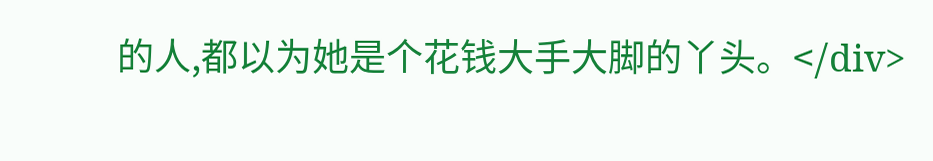的人,都以为她是个花钱大手大脚的丫头。</div>